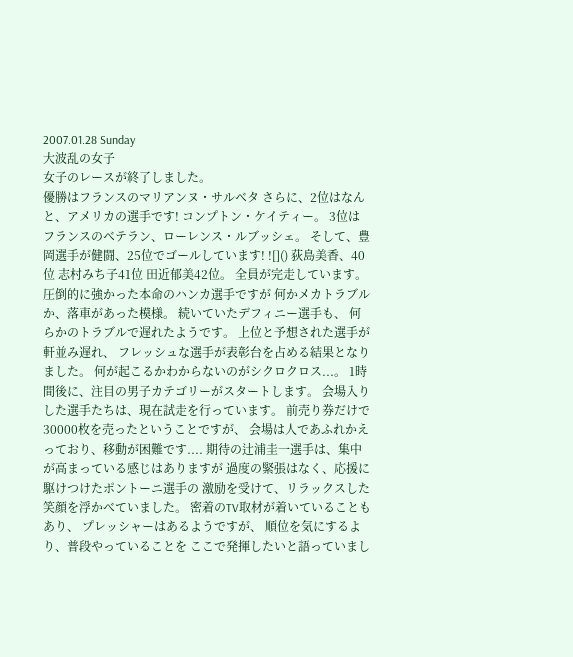2007.01.28 Sunday
大波乱の女子
女子のレースが終了しました。
優勝はフランスのマリアンヌ・サルベタ さらに、2位はなんと、アメリカの選手です! コンプトン・ケイティー。 3位はフランスのベテラン、ローレンス・ルブッシェ。 そして、豊岡選手が健闘、25位でゴールしています! ![]() 荻島美香、40位 志村みち子41位 田近郁美42位。 全員が完走しています。 圧倒的に強かった本命のハンカ選手ですが 何かメカトラブルか、落車があった模様。 続いていたデフィニー選手も、 何らかのトラブルで遅れたようです。 上位と予想された選手が軒並み遅れ、 フレッシュな選手が表彰台を占める結果となりました。 何が起こるかわからないのがシクロクロス...。 1時間後に、注目の男子カテゴリーがスタートします。 会場入りした選手たちは、現在試走を行っています。 前売り券だけで30000枚を売ったということですが、 会場は人であふれかえっており、移動が困難です.... 期待の辻浦圭一選手は、集中が高まっている感じはありますが 過度の緊張はなく、応援に駆けつけたポントーニ選手の 激励を受けて、リラックスした笑顔を浮かべていました。 密着のTV取材が着いていることもあり、 プレッシャーはあるようですが、 順位を気にするより、普段やっていることを ここで発揮したいと語っていまし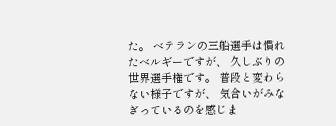た。 ベテランの三船選手は慣れたベルギーですが、 久しぶりの世界選手権です。 普段と変わらない様子ですが、 気合いがみなぎっているのを感じま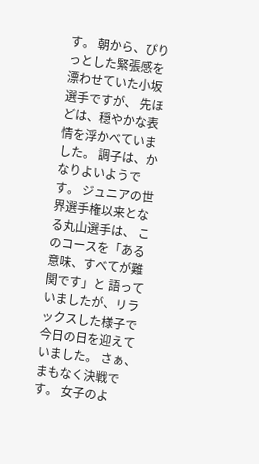す。 朝から、ぴりっとした緊張感を漂わせていた小坂選手ですが、 先ほどは、穏やかな表情を浮かべていました。 調子は、かなりよいようです。 ジュニアの世界選手権以来となる丸山選手は、 このコースを「ある意味、すべてが難関です」と 語っていましたが、リラックスした様子で 今日の日を迎えていました。 さぁ、まもなく決戦です。 女子のよ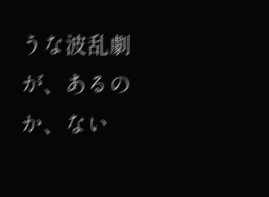うな波乱劇が、あるのか、ない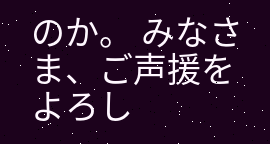のか。 みなさま、ご声援をよろし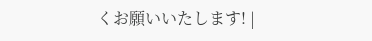くお願いいたします! |